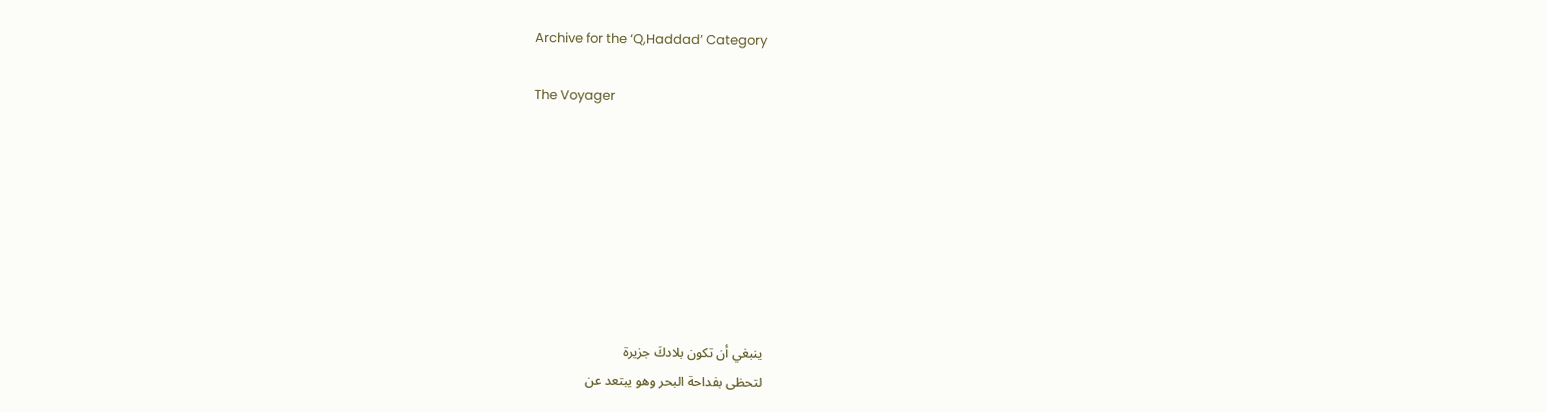Archive for the ‘Q,Haddad’ Category

The Voyager








ينبغي أن تكون بلادكَ جزيرة
لتحظى بفداحة البحر وهو يبتعد عن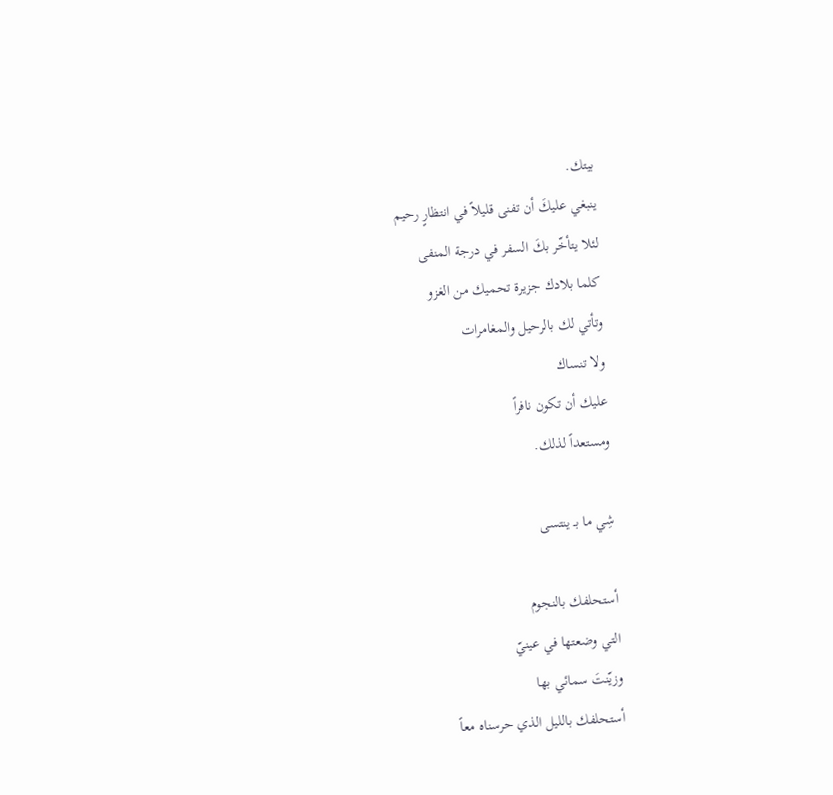بيتك.
ينبغي عليكَ أن تفنى قليلاً في انتظارٍ رحيم
لئلا يتأخّر بكَ السفر في درجة المنفى
كلما بلادك جزيرة تحميك من الغزو
وتأتي لك بالرحيل والمغامرات
ولا تنساك
عليك أن تكون نافراً
ومستعداً لذلك.

شِي ما بـ ينتسى

أستحلفك بالنجوم
التي وضعتها في عينيّ
وزيّنتَ سمائي بها
أستحلفك بالليل الذي حرسناه معاً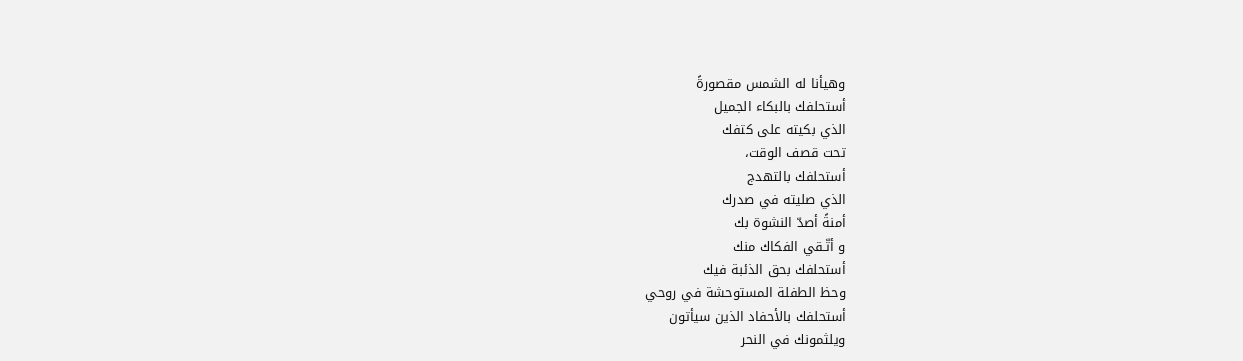وهيأنا له الشمس مقصورةً
أستحلفك بالبكاء الجميل
الذي بكيته على كتفك
تحت قصف الوقت،
أستحلفك بالتهدج
الذي صليته في صدرك
أمنةً أصدّ النشوة بك
و أتّـقي الفكاك منك
أستحلفك بحق الذئبة فيك
وحظ الطفلة المستوحشة في روحي
أستحلفك بالأحفاد الذين سيأتون
ويلثمونك في النحر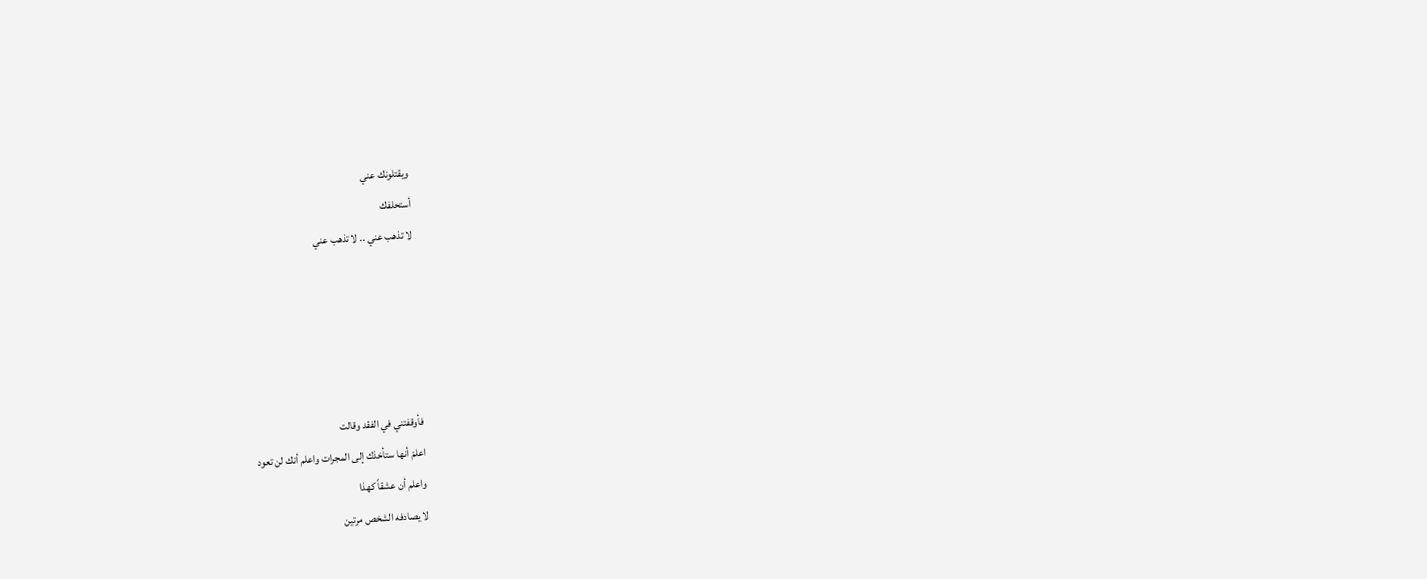ويقتلونك عني
أستحلفك
لا تذهب عني .. لا تذهب عني





فأوقفتني في الفقد وقالت
اعلمْ أنها ستأخذك إلى المجرات واعلم أنك لن تعود
واعلم أن عشقاً كهذا
لا يصادفه الشخص مرتين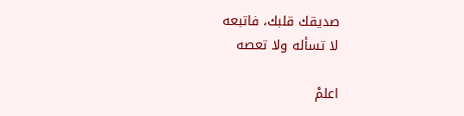صديقك قلبك، فاتبعه
لا تسأله ولا تعصه

اعلمْ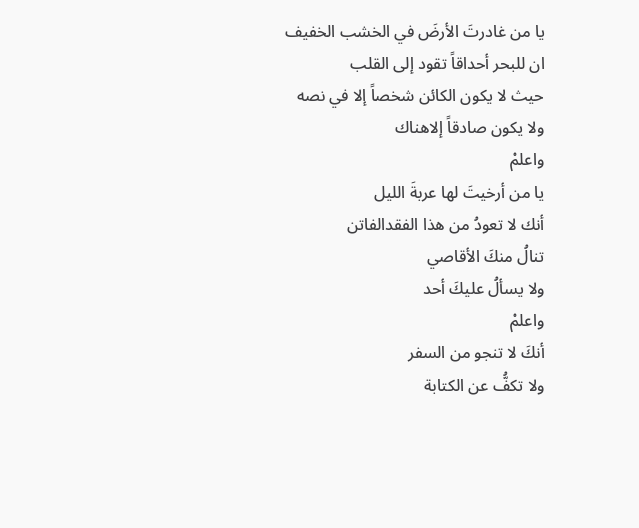يا من غادرتَ الأرضَ في الخشب الخفيف
ان للبحر أحداقاً تقود إلى القلب
حيث لا يكون الكائن شخصاً إلا في نصه
ولا يكون صادقاً إلاهناك
واعلمْ
يا من أرخيتَ لها عربةَ الليل
أنك لا تعودُ من هذا الفقدالفاتن
تنالُ منكَ الأقاصي
ولا يسألُ عليكَ أحد
واعلمْ
أنكَ لا تنجو من السفر
ولا تكفُّ عن الكتابة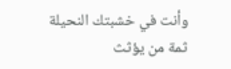وأنت في خشبتك النحيلة
ثمة من يؤثث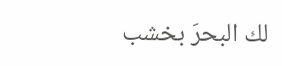لك البحرَ بخشب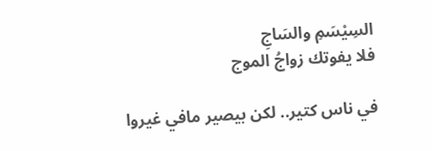السِيْسَمِ والسَاجِ
فلا يفوتك زواجُ الموج

في ناس كتير.. لكن بيصير مافي غيروا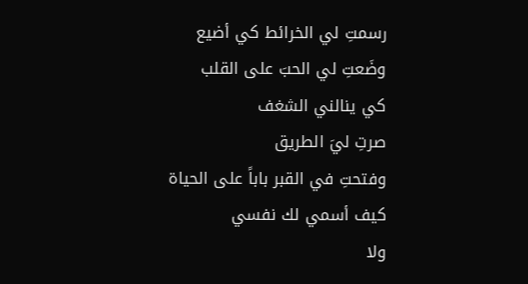رسمتِ لي الخرائط كي أضيع
وضَعتِ لي الحبَ على القلب
كي ينالني الشغف
صرتِ ليَ الطريق
وفتحتِ في القبر باباً على الحياة
كيف أسمي لك نفسي
ولا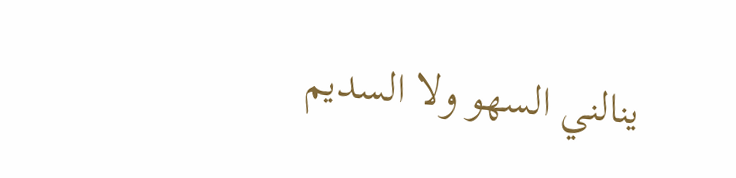ينالني السهو ولا السديم